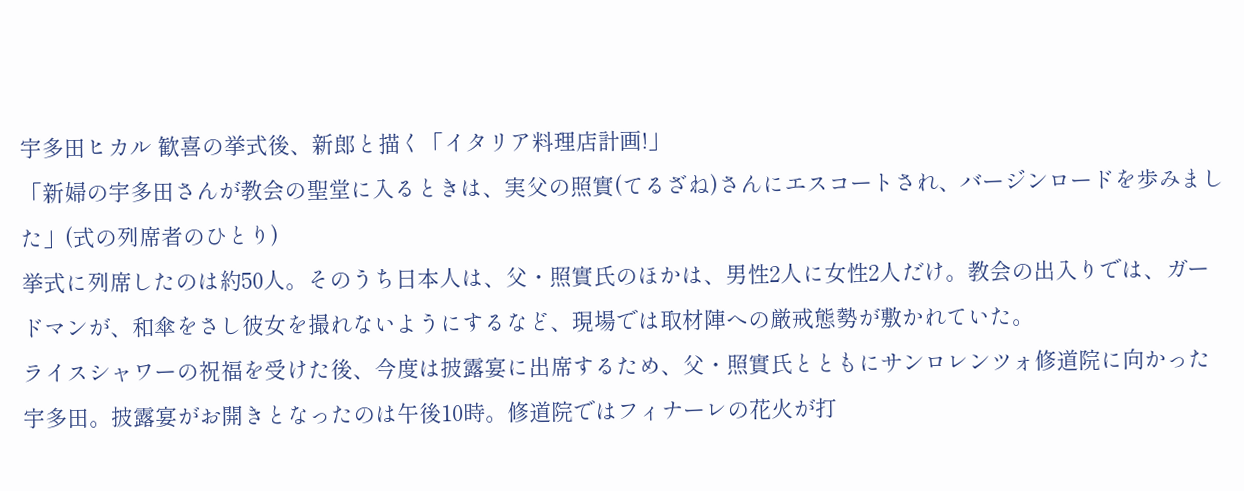宇多田ヒカル 歓喜の挙式後、新郎と描く「イタリア料理店計画!」
「新婦の宇多田さんが教会の聖堂に入るときは、実父の照實(てるざね)さんにエスコートされ、バージンロードを歩みました」(式の列席者のひとり)
挙式に列席したのは約50人。そのうち日本人は、父・照實氏のほかは、男性2人に女性2人だけ。教会の出入りでは、ガードマンが、和傘をさし彼女を撮れないようにするなど、現場では取材陣への厳戒態勢が敷かれていた。
ライスシャワーの祝福を受けた後、今度は披露宴に出席するため、父・照實氏とともにサンロレンツォ修道院に向かった宇多田。披露宴がお開きとなったのは午後10時。修道院ではフィナーレの花火が打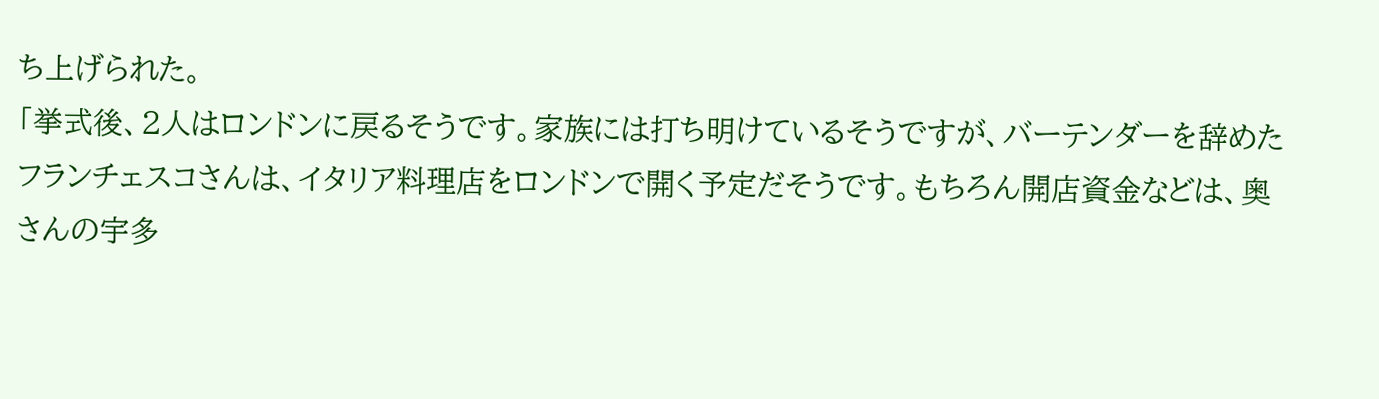ち上げられた。
「挙式後、2人はロンドンに戻るそうです。家族には打ち明けているそうですが、バーテンダーを辞めたフランチェスコさんは、イタリア料理店をロンドンで開く予定だそうです。もちろん開店資金などは、奥さんの宇多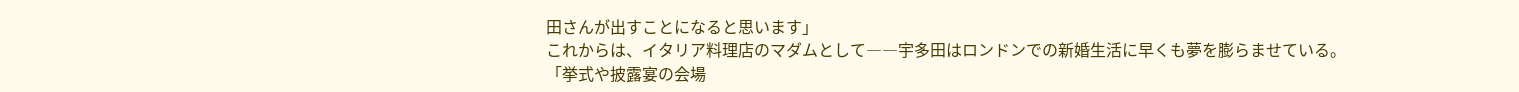田さんが出すことになると思います」
これからは、イタリア料理店のマダムとして――宇多田はロンドンでの新婚生活に早くも夢を膨らませている。
「挙式や披露宴の会場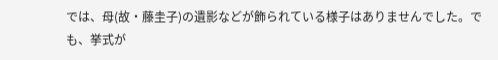では、母(故・藤圭子)の遺影などが飾られている様子はありませんでした。でも、挙式が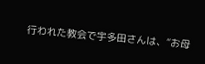行われた教会で宇多田さんは、“お母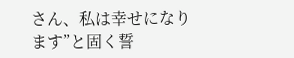さん、私は幸せになります”と固く誓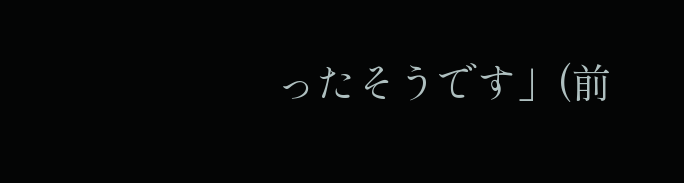ったそうです」(前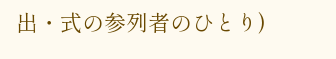出・式の参列者のひとり)